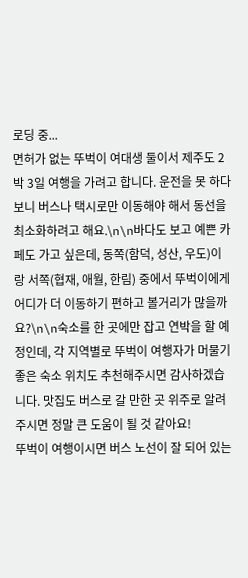로딩 중...
면허가 없는 뚜벅이 여대생 둘이서 제주도 2박 3일 여행을 가려고 합니다. 운전을 못 하다 보니 버스나 택시로만 이동해야 해서 동선을 최소화하려고 해요.\n\n바다도 보고 예쁜 카페도 가고 싶은데, 동쪽(함덕, 성산, 우도)이랑 서쪽(협재, 애월, 한림) 중에서 뚜벅이에게 어디가 더 이동하기 편하고 볼거리가 많을까요?\n\n숙소를 한 곳에만 잡고 연박을 할 예정인데, 각 지역별로 뚜벅이 여행자가 머물기 좋은 숙소 위치도 추천해주시면 감사하겠습니다. 맛집도 버스로 갈 만한 곳 위주로 알려주시면 정말 큰 도움이 될 것 같아요!
뚜벅이 여행이시면 버스 노선이 잘 되어 있는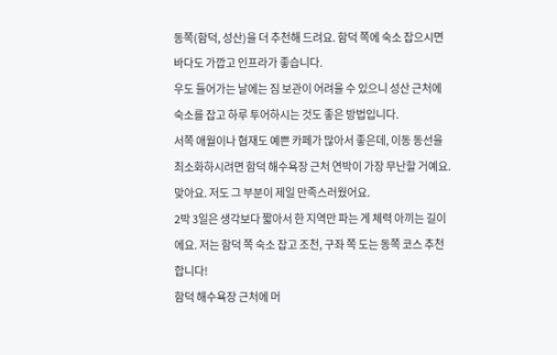동쪽(함덕, 성산)을 더 추천해 드려요. 함덕 쪽에 숙소 잡으시면 바다도 가깝고 인프라가 좋습니다.
우도 들어가는 날에는 짐 보관이 어려울 수 있으니 성산 근처에 숙소를 잡고 하루 투어하시는 것도 좋은 방법입니다.
서쪽 애월이나 협재도 예쁜 카페가 많아서 좋은데, 이동 동선을 최소화하시려면 함덕 해수욕장 근처 연박이 가장 무난할 거예요.
맞아요. 저도 그 부분이 제일 만족스러웠어요.
2박 3일은 생각보다 짧아서 한 지역만 파는 게 체력 아끼는 길이에요. 저는 함덕 쪽 숙소 잡고 조천, 구좌 쪽 도는 동쪽 코스 추천합니다!
함덕 해수욕장 근처에 머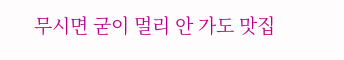무시면 굳이 멀리 안 가도 맛집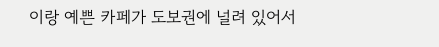이랑 예쁜 카페가 도보권에 널려 있어서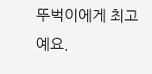뚜벅이에게 최고예요.